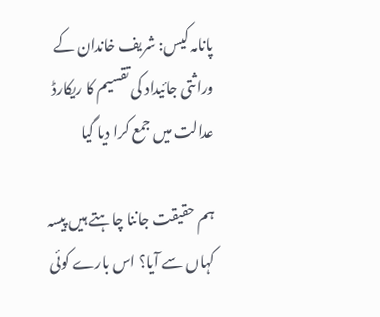پانامہ کیس: شریف خاندان کے وراثتی جائیداد کی تقسیم کا ریکارڈ عدالت میں جمع کرا دیا گیا

ہم حقیقت جاننا چاہتے ہیں پیسہ کہاں سے آیا؟ اس بارے کوئی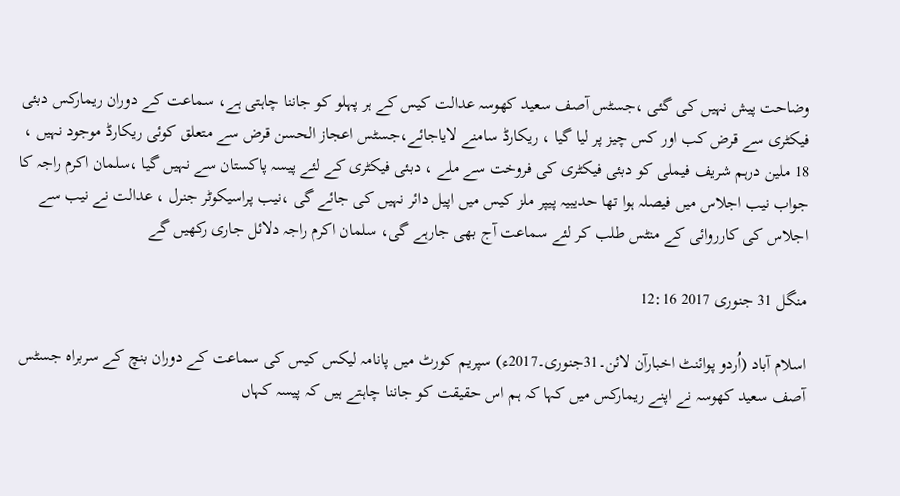وضاحت پیش نہیں کی گئی ،جسٹس آصف سعید کھوسہ عدالت کیس کے ہر پہلو کو جاننا چاہتی ہے، سماعت کے دوران ریمارکس دبئی فیکٹری سے قرض کب اور کس چیز پر لیا گیا ، ریکارڈ سامنے لایاجائے،جسٹس اعجاز الحسن قرض سے متعلق کوئی ریکارڈ موجود نہیں ، 18 ملین درہم شریف فیملی کو دبئی فیکٹری کی فروخت سے ملے ، دبئی فیکٹری کے لئے پیسہ پاکستان سے نہیں گیا ،سلمان اکرم راجہ کا جواب نیب اجلاس میں فیصلہ ہوا تھا حدیبیہ پیپر ملز کیس میں اپیل دائر نہیں کی جائے گی ،نیب پراسیکوٹر جنرل ، عدالت نے نیب سے اجلاس کی کارروائی کے منٹس طلب کر لئے سماعت آج بھی جارہے گی، سلمان اکرم راجہ دلائل جاری رکھیں گے

منگل 31 جنوری 2017 12:16

اسلام آباد (اُردو پوائنٹ اخبارآن لائن۔31جنوری۔2017ء) سپریم کورٹ میں پانامہ لیکس کیس کی سماعت کے دوران بنچ کے سربراہ جسٹس آصف سعید کھوسہ نے اپنے ریمارکس میں کہا کہ ہم اس حقیقت کو جاننا چاہتے ہیں کہ پیسہ کہاں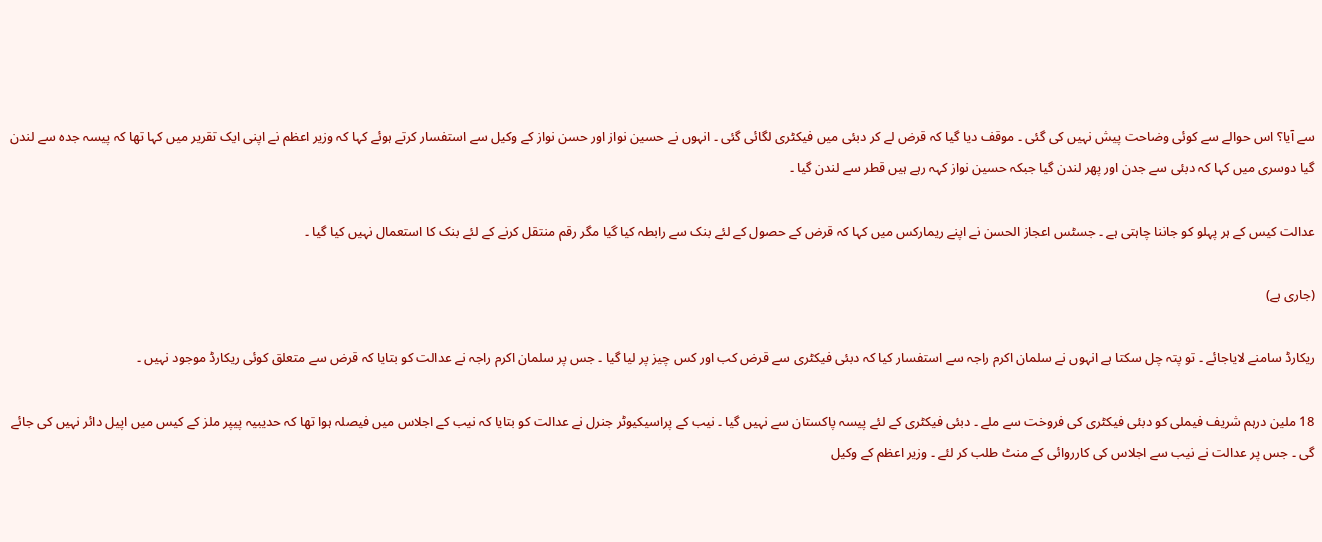سے آیا؟ اس حوالے سے کوئی وضاحت پیش نہیں کی گئی ۔ موقف دیا گیا کہ قرض لے کر دبئی میں فیکٹری لگائی گئی ۔ انہوں نے حسین نواز اور حسن نواز کے وکیل سے استفسار کرتے ہوئے کہا کہ وزیر اعظم نے اپنی ایک تقریر میں کہا تھا کہ پیسہ جدہ سے لندن گیا دوسری میں کہا کہ دبئی سے جدن اور پھر لندن گیا جبکہ حسین نواز کہہ رہے ہیں قطر سے لندن گیا ۔

عدالت کیس کے ہر پہلو کو جاننا چاہتی ہے ۔ جسٹس اعجاز الحسن نے اپنے ریمارکس میں کہا کہ قرض کے حصول کے لئے بنک سے رابطہ کیا گیا مگر رقم منتقل کرنے کے لئے بنک کا استعمال نہیں کیا گیا ۔

(جاری ہے)

ریکارڈ سامنے لایاجائے ۔ تو پتہ چل سکتا ہے انہوں نے سلمان اکرم راجہ سے استفسار کیا کہ دبئی فیکٹری سے قرض کب اور کس چیز پر لیا گیا ۔ جس پر سلمان اکرم راجہ نے عدالت کو بتایا کہ قرض سے متعلق کوئی ریکارڈ موجود نہیں ۔

18 ملین درہم شریف فیملی کو دبئی فیکٹری کی فروخت سے ملے ۔ دبئی فیکٹری کے لئے پیسہ پاکستان سے نہیں گیا ۔ نیب کے پراسیکیوٹر جنرل نے عدالت کو بتایا کہ نیب کے اجلاس میں فیصلہ ہوا تھا کہ حدیبیہ پیپر ملز کے کیس میں اپیل دائر نہیں کی جائے گی ۔ جس پر عدالت نے نیب سے اجلاس کی کارروائی کے منٹ طلب کر لئے ۔ وزیر اعظم کے وکیل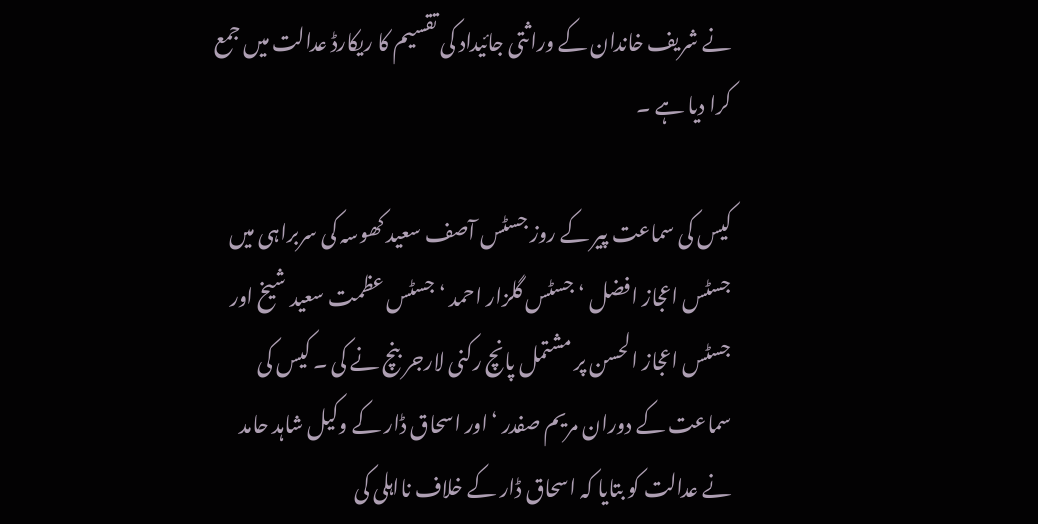نے شریف خاندان کے وراثتی جائیداد کی تقسیم کا ریکارڈ عدالت میں جمع کرا دیا ہے ۔

کیس کی سماعت پیر کے روز جسٹس آصف سعید کھوسہ کی سربراہی میں جسٹس اعجاز افضل ‘ جسٹس گلزار احمد ‘ جسٹس عظمت سعید شیخ اور جسٹس اعجاز الحسن پر مشتمل پانچ رکنی لارجر بنچ نے کی ۔ کیس کی سماعت کے دوران مریم صفدر ‘اور اسحاق ڈار کے وکیل شاہد حامد نے عدالت کو بتایا کہ اسحاق ڈار کے خلاف نااہلی کی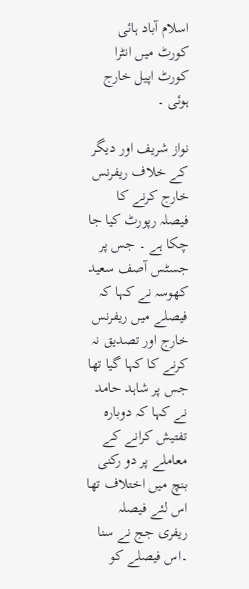اسلام آباد ہائی کورٹ میں انٹرا کورٹ اپیل خارج ہوئی ۔

نواز شریف اور دیگر کے خلاف ریفرنس خارج کرنے کا فیصلہ رپورٹ کیا جا چکا ہے ۔ جس پر جسٹس آصف سعید کھوسہ نے کہا کہ فیصلے میں ریفرنس خارج اور تصدیق نہ کرنے کا کہا گیا تھا جس پر شاہد حامد نے کہا کہ دوبارہ تفتیش کرانے کے معاملے پر دو رکنی بنچ میں اختلاف تھا اس لئے فیصلہ ریفری جج نے سنا ۔اس فیصلے کو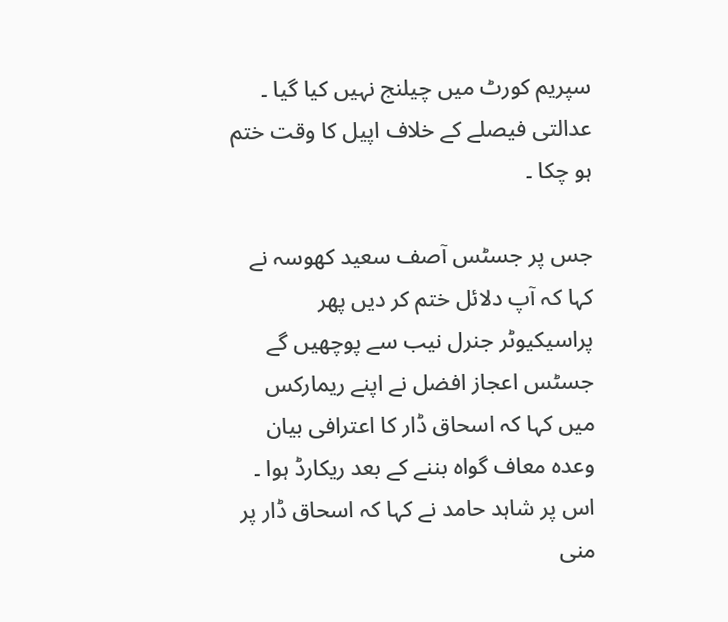سپریم کورٹ میں چیلنج نہیں کیا گیا ۔ عدالتی فیصلے کے خلاف اپیل کا وقت ختم ہو چکا ۔

جس پر جسٹس آصف سعید کھوسہ نے کہا کہ آپ دلائل ختم کر دیں پھر پراسیکیوٹر جنرل نیب سے پوچھیں گے جسٹس اعجاز افضل نے اپنے ریمارکس میں کہا کہ اسحاق ڈار کا اعترافی بیان وعدہ معاف گواہ بننے کے بعد ریکارڈ ہوا ۔ اس پر شاہد حامد نے کہا کہ اسحاق ڈار پر منی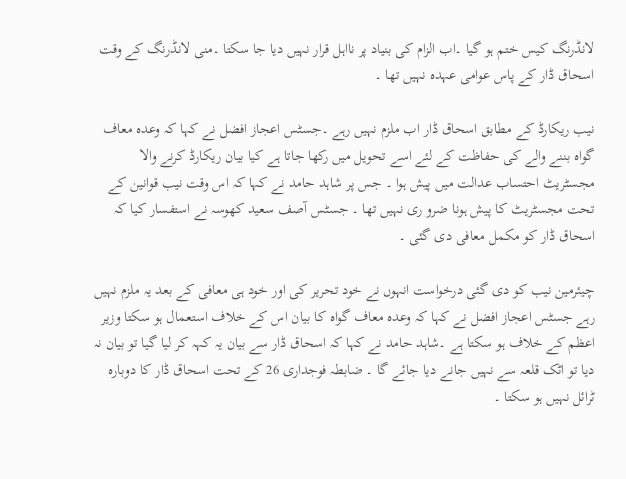لانڈرنگ کیس ختم ہو گیا ۔اب الزام کی بنیاد پر نااہل قرار نہیں دیا جا سکتا ۔منی لانڈرنگ کے وقت اسحاق ڈار کے پاس عوامی عہدہ نہیں تھا ۔

نیب ریکارڈ کے مطابق اسحاق ڈار اب ملزم نہیں رہے ۔جسٹس اعجاز افضل نے کہا کہ وعدہ معاف گواہ بننے والے کی حفاظت کے لئے اسے تحویل میں رکھا جاتا ہے کیا بیان ریکارڈ کرنے والا مجسٹریٹ احتساب عدالت میں پیش ہوا ۔ جس پر شاہد حامد نے کہا کہ اس وقت نیب قوانین کے تحت مجسٹریٹ کا پیش ہونا ضرو ری نہیں تھا ۔ جسٹس آصف سعید کھوسہ نے استفسار کیا کہ اسحاق ڈار کو مکمل معافی دی گئی ۔

چیئرمین نیب کو دی گئی درخواست انہوں نے خود تحریر کی اور خود ہی معافی کے بعد یہ ملزم نہیں رہے جسٹس اعجاز افضل نے کہا کہ وعدہ معاف گواہ کا بیان اس کے خلاف استعمال ہو سکتا وزیر اعظم کے خلاف ہو سکتا ہے ۔شاہد حامد نے کہا کہ اسحاق ڈار سے بیان یہ کہہ کر لیا گیا تو بیان نہ دیا تو اٹک قلعہ سے نہیں جانے دیا جائے گا ۔ ضابطہ فوجداری 26 کے تحت اسحاق ڈار کا دوبارہ ٹرائل نہیں ہو سکتا ۔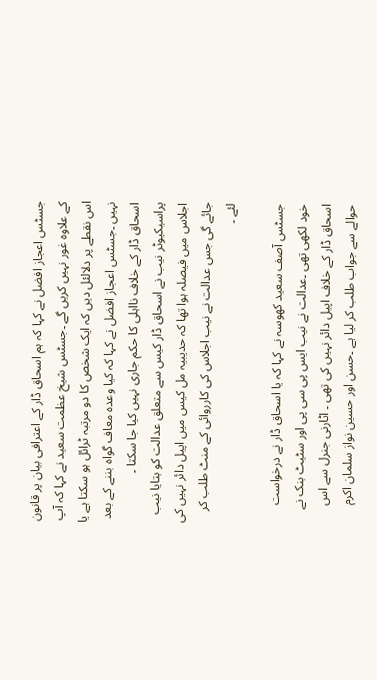جسٹس اعجاز افضل نے کہا کہ ہم اسحاق ڈار کے اعترافی بیان پر قانون کے علاوہ غور نہیں کریں گے ۔جسٹس شیخ عظمت سعید نے کہا کہ آپ اس نقطے پر دلالئل دیں کہ ایک شخص کا دو مرتبہ ٹرائل ہو سکتا ہے یا نہیں ۔جسٹس اعجاز افضل نے کہا کہ کیا وعدہ معاف گواہ بننے کے بعد اسحاق ڈار کے خلاف نااہلی کا حکم جاری نہیں کیا جا سکتا ۔ پراسیکیوٹر نیب نے اسحاق ڈار کیس سے متعلق عدالت کو بتایا نیب اجلاس میں فیصلہ ہوا تھا کہ حدیبیہ مل کیس میں اپیل دائر نہیں کی جائے گی جس عدالت نے نیب اجلاس کی کارروائی کے منٹ طلب کر لئے ۔

جسٹس آصف سعید کھوسہ نے کہا کہ یا اسحاق ڈار نے درخواست خود لکھی تھی ۔عدالت نے نیب ایس پی سی پی اور سٹیٹ بنک نے اسحاق ڈار کے خلاف اپیل دائر نہیں کی تھی ۔ اٹارنی جنرل سے اس حوالے سے جواب طلب کر لیا ہے ۔حسن اور حسین نواز سلمان اکرم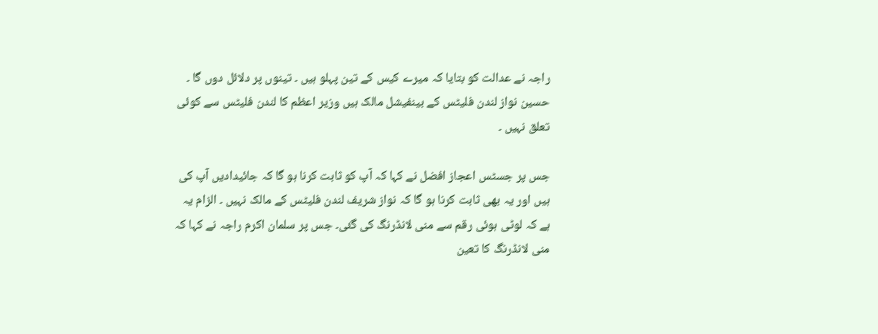راجہ نے عدالت کو بتایا کہ میرے کیس کے تین پہلو ہیں ۔ تینوں پر دلائل دوں گا ۔ حسین نواز لندن فلیٹس کے بینفیشل مالک ہیں وزیر اعظم کا لندن فلیٹس سے کوئی تعلق نہیں ۔

جس پر جسٹس اعجاز افضل نے کہا کہ آپ کو ثابت کرنا ہو گا کہ جائیدادیں آپ کی ہیں اور یہ بھی ثابت کرنا ہو گا کہ نواز شریف لندن فلیٹس کے مالک نہیں ۔ الزام یہ ہے کہ لوٹی ہوئی رقم سے منی لانڈرنگ کی گئی۔ جس پر سلمان اکرم راجہ نے کہا کہ منی لانڈرنگ کا تعین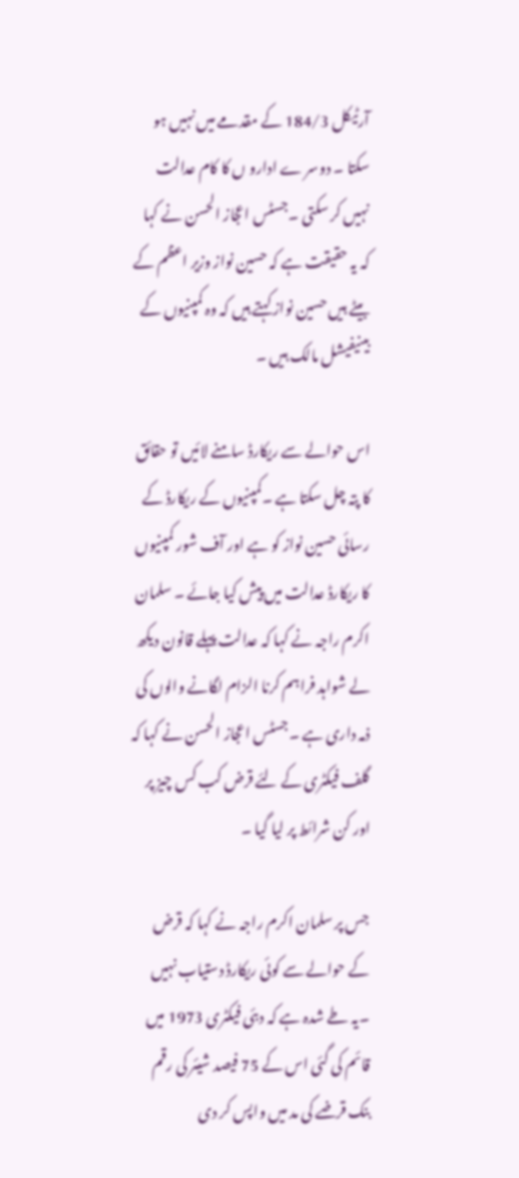آرٹیکل 184/3 کے مقدمے میں نہیں ہو سکتا ۔ دوسر ے ادارو ں کا کام عدالت نہیں کر سکتی ۔جسٹس اعجاز الحسن نے کہا کہ یہ حقیقت ہے کہ حسین نواز وزیر اعظم کے بیٹے ہیں حسین نواز کہتے ہیں کہ وہ کمپنیوں کے بینیفیشل مالک ہیں ۔

اس حوالے سے ریکارڈ سامنے لائیں تو حقائق کا پتہ چل سکتا ہے ۔کمپنیوں کے ریکارڈ کے رسائی حسین نواز کو ہے اور آف شور کمپنیوں کا ریکارڈ عدالت میں پیش کیا جائے ۔ سلمان اکرم راجہ نے کہا کہ عدالت پہلے قانون دیکھ لے شواہد فراہم کرنا الزام لگانے والوں کی ذمہ داری ہے ۔جسٹس اعجاز الحسن نے کہا کہ گلف فیکٹری کے لئے قرض کب کس چیز پر اور کن شرائط پر لیا گیا ۔

جس پر سلمان اکرم راجہ نے کہا کہ قرض کے حوالے سے کوئی ریکارڈ دستیاب نہیں ۔یہ طے شدہ ہے کہ دبئی فیکٹری 1973 میں قائم کی گئی اس کے 75 فیصد شیئر کی رقم بنک قرضے کی مد میں واپس کر دی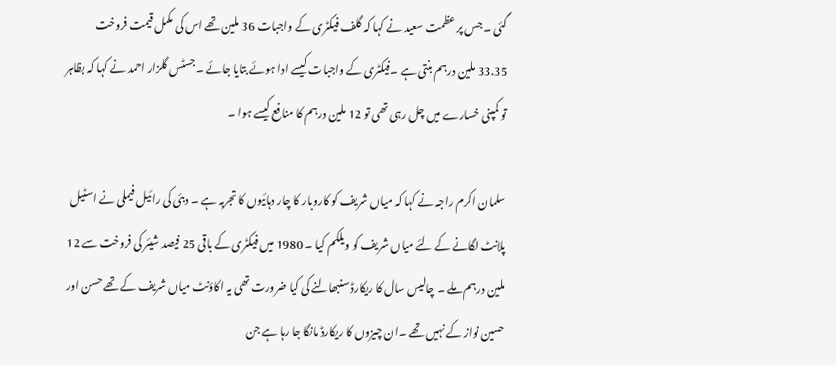گئی ۔ جس پر عظمت سعید نے کہا کہ گلف فیکٹری کے واجبات 36 ملین تھے اس کی مکمل قیمت فروخت 33.35 ملین درہم بنتی ہے ۔فیکٹری کے واجبات کیسے ادا ہوئے بتایا جائے ۔جسٹس گلزار احمد نے کہا کہ بظاہر تو کمپنی خسارے میں چل رہی تھی تو 12 ملین درہم کا منافع کیسے ہوا ۔

سلمان اکرم راجہ نے کہا کہ میاں شریف کو کاروبار کا چار دہائیوں کا تجربہ ہے ۔ دبئی کی رائیل فیملی نے اسٹیل پلانٹ لگانے کے لئے میاں شریف کو ویلکم کیا ۔ 1980 میں فیکٹری کے باقی 25 فیصد شیئر کی فروخت سے 12 ملین درہم ملے ۔ چالیس سال کا ریکارڈ سنبھالنے کی کیا ضرورت تھی یہ اکاؤنٹ میاں شریف کے تھے حسن اور حسین نواز کے نہیں تھے ۔ان چیزوں کا ریکارڈ مانگا جا رہا ہے جن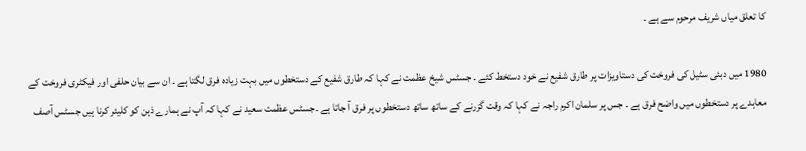کا تعلق میاں شریف مرحوم سے ہے ۔

1980 میں دبئی سٹیل کی فروخت کی دستاویزات پر طارق شفیع نے خود دستخط کئے ۔ جسٹس شیخ عظمت نے کہا کہ طارق شفیع کے دستخطوں میں بہت زیادہ فرق لگتا ہے ۔ ان سے بیان حلفی اور فیکٹری فروخت کے معاہدے پر دستخطوں میں واضح فرق ہے ۔ جس پر سلمان اکرم راجہ نے کہا کہ وقت گزرنے کے ساتھ ساتھ دستخطوں پر فرق آ جاتا ہے ۔جسٹس عظمت سعید نے کہا کہ آپ نے ہمارے ذہن کو کلیئر کرنا ہیں جسٹس آصف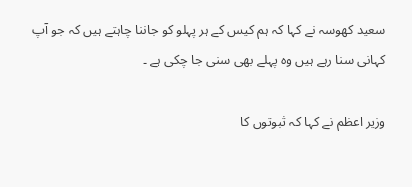سعید کھوسہ نے کہا کہ ہم کیس کے ہر پہلو کو جاننا چاہتے ہیں کہ جو آپ کہانی سنا رہے ہیں وہ پہلے بھی سنی جا چکی ہے ۔

وزیر اعظم نے کہا کہ ثبوتوں کا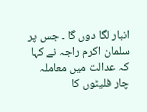انبار لگا دوں گا ۔ جس پر سلمان اکرم راجہ نے کہا کہ عدالت میں معاملہ چار فلیٹوں کا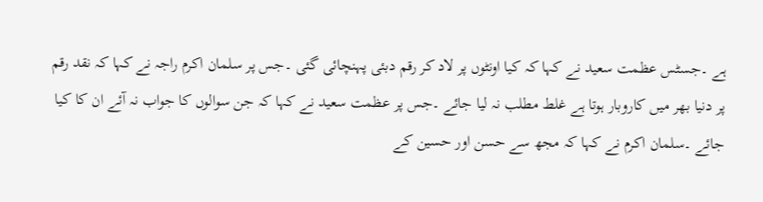ہے ۔جسٹس عظمت سعید نے کہا کہ کیا اونٹوں پر لاد کر رقم دبئی پہنچائی گئی ۔جس پر سلمان اکرم راجہ نے کہا کہ نقد رقم پر دنیا بھر میں کاروبار ہوتا ہے غلط مطلب نہ لیا جائے ۔جس پر عظمت سعید نے کہا کہ جن سوالوں کا جواب نہ آئے ان کا کیا جائے ۔سلمان اکرم نے کہا کہ مجھ سے حسن اور حسین کے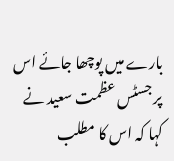بارے میں پوچھا جائے اس پر جسٹس عظمت سعید نے کہا کہ اس کا مطلب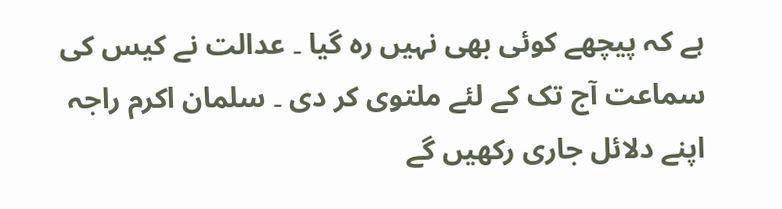ہے کہ پیچھے کوئی بھی نہیں رہ گیا ۔ عدالت نے کیس کی سماعت آج تک کے لئے ملتوی کر دی ۔ سلمان اکرم راجہ اپنے دلائل جاری رکھیں گے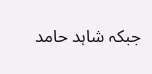جبکہ شاہد حامد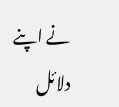نے اپنے دلائل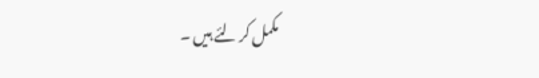مکمل کر لئے ہیں ۔